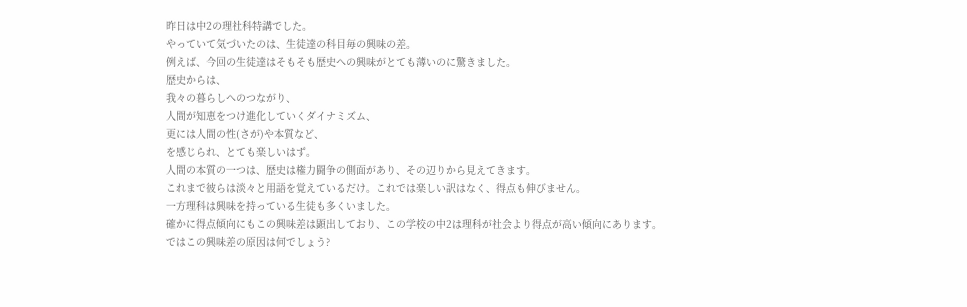昨日は中2の理社科特講でした。
やっていて気づいたのは、生徒達の科目毎の興味の差。
例えば、今回の生徒達はそもそも歴史への興味がとても薄いのに驚きました。
歴史からは、
我々の暮らしへのつながり、
人間が知恵をつけ進化していくダイナミズム、
更には人間の性(さが)や本質など、
を感じられ、とても楽しいはず。
人間の本質の一つは、歴史は権力闘争の側面があり、その辺りから見えてきます。
これまで彼らは淡々と用語を覚えているだけ。これでは楽しい訳はなく、得点も伸びません。
一方理科は興味を持っている生徒も多くいました。
確かに得点傾向にもこの興味差は顕出しており、この学校の中2は理科が社会より得点が高い傾向にあります。
ではこの興味差の原因は何でしょう?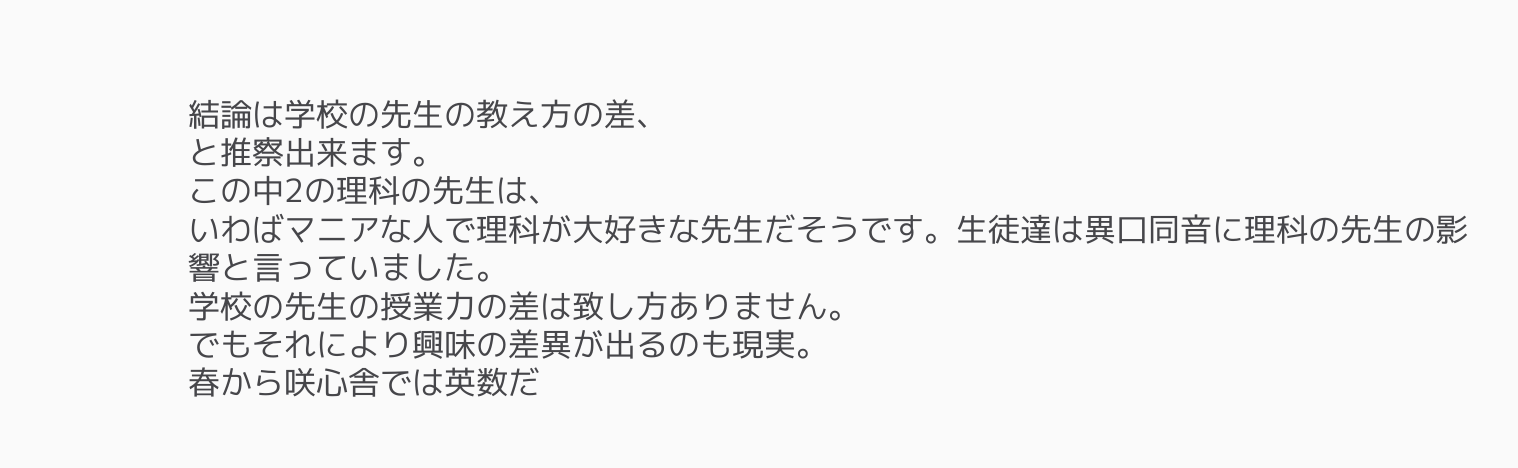結論は学校の先生の教え方の差、
と推察出来ます。
この中2の理科の先生は、
いわばマニアな人で理科が大好きな先生だそうです。生徒達は異口同音に理科の先生の影響と言っていました。
学校の先生の授業力の差は致し方ありません。
でもそれにより興味の差異が出るのも現実。
春から咲心舎では英数だ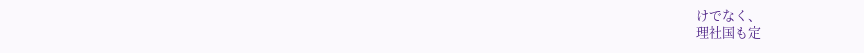けでなく、
理社国も定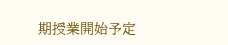期授業開始予定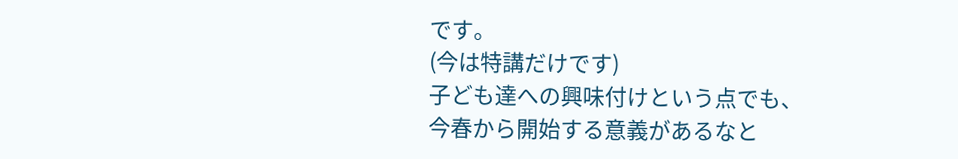です。
(今は特講だけです)
子ども達への興味付けという点でも、
今春から開始する意義があるなと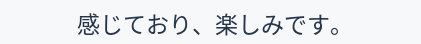感じており、楽しみです。